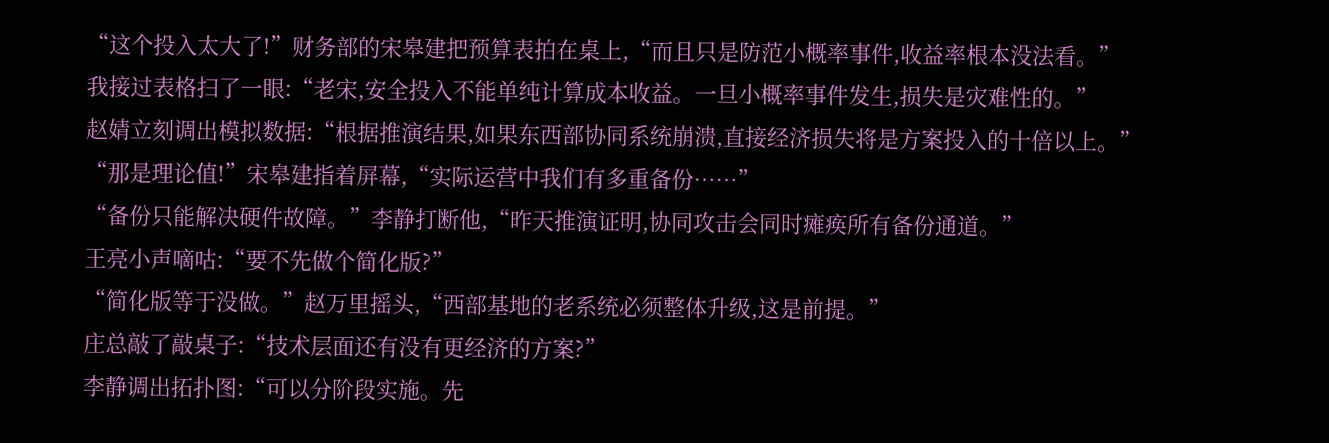“这个投入太大了!”财务部的宋皋建把预算表拍在桌上,“而且只是防范小概率事件,收益率根本没法看。”
我接过表格扫了一眼:“老宋,安全投入不能单纯计算成本收益。一旦小概率事件发生,损失是灾难性的。”
赵婧立刻调出模拟数据:“根据推演结果,如果东西部协同系统崩溃,直接经济损失将是方案投入的十倍以上。”
“那是理论值!”宋皋建指着屏幕,“实际运营中我们有多重备份……”
“备份只能解决硬件故障。”李静打断他,“昨天推演证明,协同攻击会同时瘫痪所有备份通道。”
王亮小声嘀咕:“要不先做个简化版?”
“简化版等于没做。”赵万里摇头,“西部基地的老系统必须整体升级,这是前提。”
庄总敲了敲桌子:“技术层面还有没有更经济的方案?”
李静调出拓扑图:“可以分阶段实施。先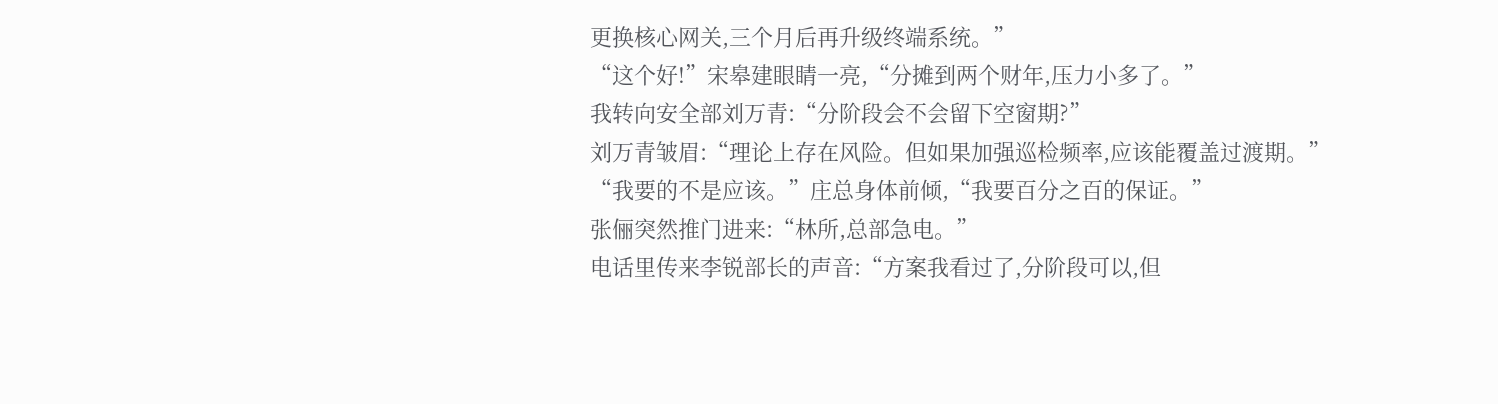更换核心网关,三个月后再升级终端系统。”
“这个好!”宋皋建眼睛一亮,“分摊到两个财年,压力小多了。”
我转向安全部刘万青:“分阶段会不会留下空窗期?”
刘万青皱眉:“理论上存在风险。但如果加强巡检频率,应该能覆盖过渡期。”
“我要的不是应该。”庄总身体前倾,“我要百分之百的保证。”
张俪突然推门进来:“林所,总部急电。”
电话里传来李锐部长的声音:“方案我看过了,分阶段可以,但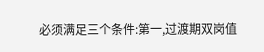必须满足三个条件:第一,过渡期双岗值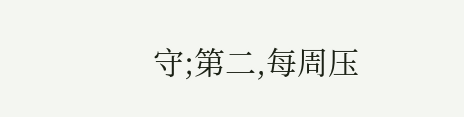守;第二,每周压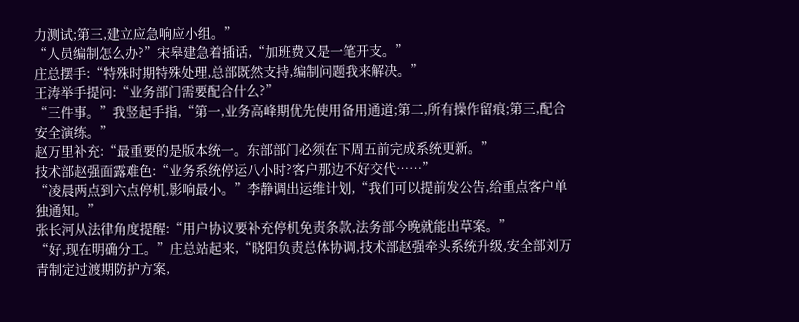力测试;第三,建立应急响应小组。”
“人员编制怎么办?”宋皋建急着插话,“加班费又是一笔开支。”
庄总摆手:“特殊时期特殊处理,总部既然支持,编制问题我来解决。”
王涛举手提问:“业务部门需要配合什么?”
“三件事。”我竖起手指,“第一,业务高峰期优先使用备用通道;第二,所有操作留痕;第三,配合安全演练。”
赵万里补充:“最重要的是版本统一。东部部门必须在下周五前完成系统更新。”
技术部赵强面露难色:“业务系统停运八小时?客户那边不好交代……”
“凌晨两点到六点停机,影响最小。”李静调出运维计划,“我们可以提前发公告,给重点客户单独通知。”
张长河从法律角度提醒:“用户协议要补充停机免责条款,法务部今晚就能出草案。”
“好,现在明确分工。”庄总站起来,“晓阳负责总体协调,技术部赵强牵头系统升级,安全部刘万青制定过渡期防护方案,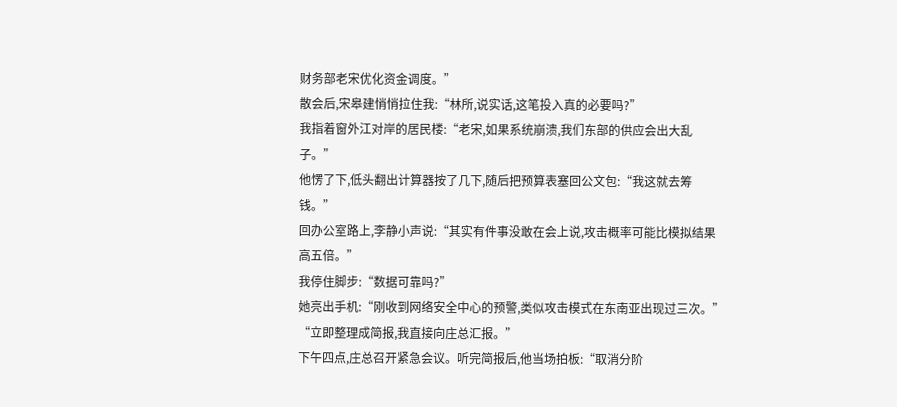财务部老宋优化资金调度。”
散会后,宋皋建悄悄拉住我:“林所,说实话,这笔投入真的必要吗?”
我指着窗外江对岸的居民楼:“老宋,如果系统崩溃,我们东部的供应会出大乱子。”
他愣了下,低头翻出计算器按了几下,随后把预算表塞回公文包:“我这就去筹钱。”
回办公室路上,李静小声说:“其实有件事没敢在会上说,攻击概率可能比模拟结果高五倍。”
我停住脚步:“数据可靠吗?”
她亮出手机:“刚收到网络安全中心的预警,类似攻击模式在东南亚出现过三次。”
“立即整理成简报,我直接向庄总汇报。”
下午四点,庄总召开紧急会议。听完简报后,他当场拍板:“取消分阶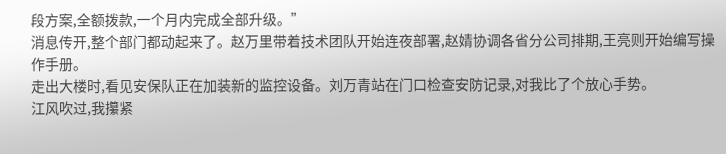段方案,全额拨款,一个月内完成全部升级。”
消息传开,整个部门都动起来了。赵万里带着技术团队开始连夜部署,赵婧协调各省分公司排期,王亮则开始编写操作手册。
走出大楼时,看见安保队正在加装新的监控设备。刘万青站在门口检查安防记录,对我比了个放心手势。
江风吹过,我攥紧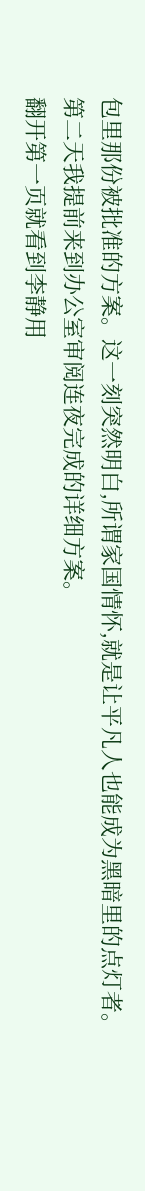包里那份被批准的方案。这一刻突然明白,所谓家国情怀,就是让平凡人也能成为黑暗里的点灯者。
第二天我提前来到办公室审阅连夜完成的详细方案。
翻开第一页就看到李静用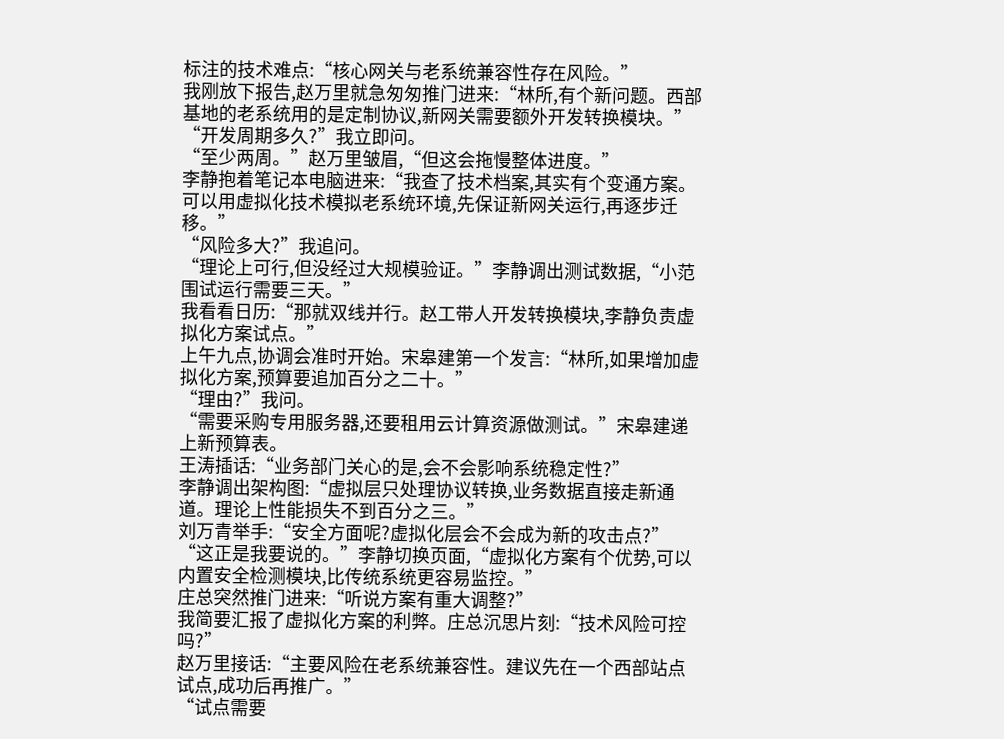标注的技术难点:“核心网关与老系统兼容性存在风险。”
我刚放下报告,赵万里就急匆匆推门进来:“林所,有个新问题。西部基地的老系统用的是定制协议,新网关需要额外开发转换模块。”
“开发周期多久?”我立即问。
“至少两周。”赵万里皱眉,“但这会拖慢整体进度。”
李静抱着笔记本电脑进来:“我查了技术档案,其实有个变通方案。可以用虚拟化技术模拟老系统环境,先保证新网关运行,再逐步迁移。”
“风险多大?”我追问。
“理论上可行,但没经过大规模验证。”李静调出测试数据,“小范围试运行需要三天。”
我看看日历:“那就双线并行。赵工带人开发转换模块,李静负责虚拟化方案试点。”
上午九点,协调会准时开始。宋皋建第一个发言:“林所,如果增加虚拟化方案,预算要追加百分之二十。”
“理由?”我问。
“需要采购专用服务器,还要租用云计算资源做测试。”宋皋建递上新预算表。
王涛插话:“业务部门关心的是,会不会影响系统稳定性?”
李静调出架构图:“虚拟层只处理协议转换,业务数据直接走新通道。理论上性能损失不到百分之三。”
刘万青举手:“安全方面呢?虚拟化层会不会成为新的攻击点?”
“这正是我要说的。”李静切换页面,“虚拟化方案有个优势,可以内置安全检测模块,比传统系统更容易监控。”
庄总突然推门进来:“听说方案有重大调整?”
我简要汇报了虚拟化方案的利弊。庄总沉思片刻:“技术风险可控吗?”
赵万里接话:“主要风险在老系统兼容性。建议先在一个西部站点试点,成功后再推广。”
“试点需要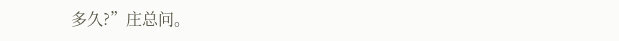多久?”庄总问。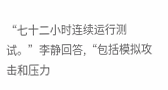“七十二小时连续运行测试。”李静回答,“包括模拟攻击和压力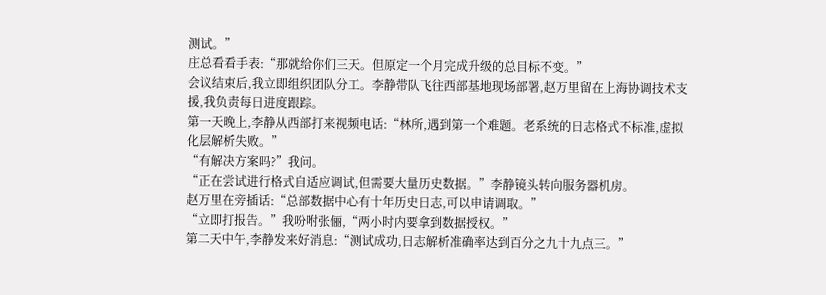测试。”
庄总看看手表:“那就给你们三天。但原定一个月完成升级的总目标不变。”
会议结束后,我立即组织团队分工。李静带队飞往西部基地现场部署,赵万里留在上海协调技术支援,我负责每日进度跟踪。
第一天晚上,李静从西部打来视频电话:“林所,遇到第一个难题。老系统的日志格式不标准,虚拟化层解析失败。”
“有解决方案吗?”我问。
“正在尝试进行格式自适应调试,但需要大量历史数据。”李静镜头转向服务器机房。
赵万里在旁插话:“总部数据中心有十年历史日志,可以申请调取。”
“立即打报告。”我吩咐张俪,“两小时内要拿到数据授权。”
第二天中午,李静发来好消息:“测试成功,日志解析准确率达到百分之九十九点三。”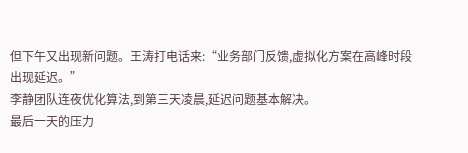但下午又出现新问题。王涛打电话来:“业务部门反馈,虚拟化方案在高峰时段出现延迟。”
李静团队连夜优化算法,到第三天凌晨,延迟问题基本解决。
最后一天的压力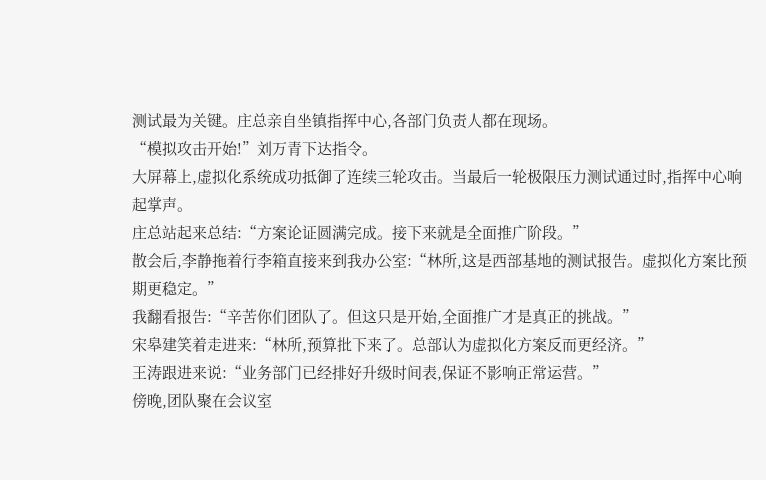测试最为关键。庄总亲自坐镇指挥中心,各部门负责人都在现场。
“模拟攻击开始!”刘万青下达指令。
大屏幕上,虚拟化系统成功抵御了连续三轮攻击。当最后一轮极限压力测试通过时,指挥中心响起掌声。
庄总站起来总结:“方案论证圆满完成。接下来就是全面推广阶段。”
散会后,李静拖着行李箱直接来到我办公室:“林所,这是西部基地的测试报告。虚拟化方案比预期更稳定。”
我翻看报告:“辛苦你们团队了。但这只是开始,全面推广才是真正的挑战。”
宋皋建笑着走进来:“林所,预算批下来了。总部认为虚拟化方案反而更经济。”
王涛跟进来说:“业务部门已经排好升级时间表,保证不影响正常运营。”
傍晚,团队聚在会议室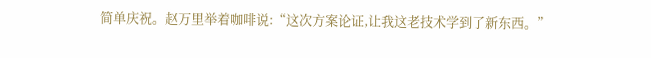简单庆祝。赵万里举着咖啡说:“这次方案论证,让我这老技术学到了新东西。”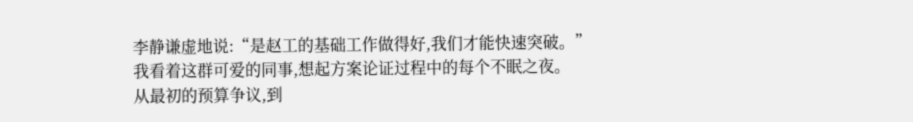李静谦虚地说:“是赵工的基础工作做得好,我们才能快速突破。”
我看着这群可爱的同事,想起方案论证过程中的每个不眠之夜。
从最初的预算争议,到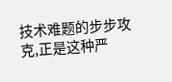技术难题的步步攻克,正是这种严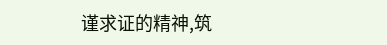谨求证的精神,筑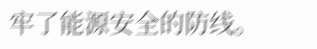牢了能源安全的防线。